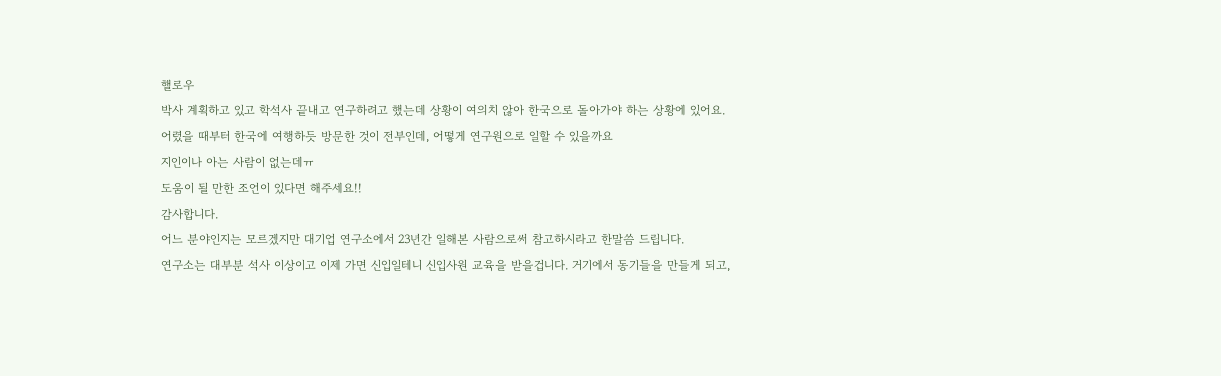핼로우
박사 계획하고 있고 학석사 끝내고 연구하려고 했는데 상황이 여의치 않아 한국으로 돌아가야 하는 상황에 있어요.
어렸을 때부터 한국에 여행하듯 방문한 것이 전부인데, 어떻게 연구원으로 일할 수 있을까요
지인이나 아는 사람이 없는데ㅠ
도움이 될 만한 조언이 있다면 해주세요!!
감사합니다.
어느 분야인지는 모르겠지만 대기업 연구소에서 23년간 일해본 사람으로써 참고하시라고 한말씀 드립니다.
연구소는 대부분 석사 이상이고 이제 가면 신입일테니 신입사원 교육을 받을겁니다. 거기에서 동기들을 만들게 되고,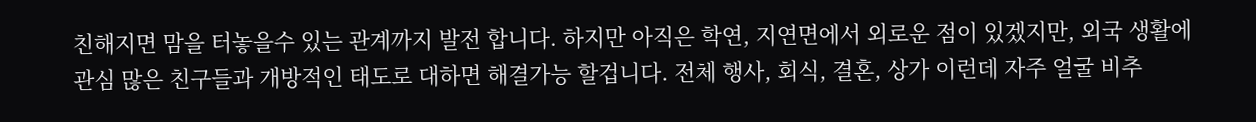친해지면 맘을 터놓을수 있는 관계까지 발전 합니다. 하지만 아직은 학연, 지연면에서 외로운 점이 있겠지만, 외국 생활에 관심 많은 친구들과 개방적인 태도로 대하면 해결가능 할겁니다. 전체 행사, 회식, 결혼, 상가 이런데 자주 얼굴 비추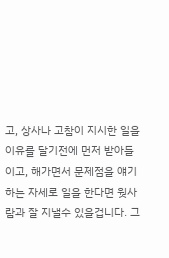고, 상사나 고참이 지시한 일을 이유를 달기전에 먼저 받아들이고, 해가면서 문제점을 얘기하는 자세로 일을 한다면 웟사람과 잘 지낼수 있을겁니다. 그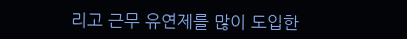리고 근무 유연제를 많이 도입한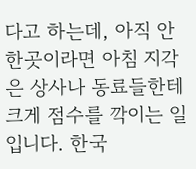다고 하는데, 아직 안한곳이라면 아침 지각은 상사나 동료들한테 크게 점수를 깍이는 일입니다. 한국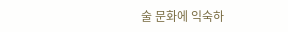술 문화에 익숙하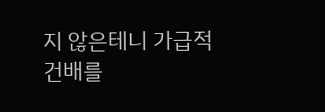지 않은테니 가급적 건배를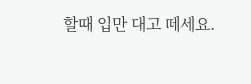할때 입만 대고 떼세요.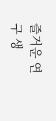즐거운 연구 생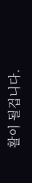활이 될겁니다.